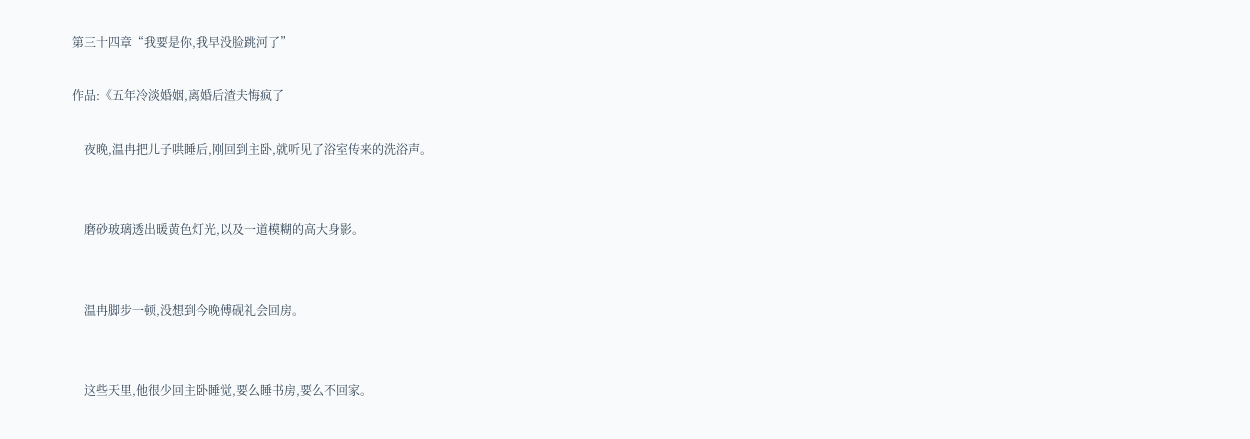第三十四章“我要是你,我早没脸跳河了”

作品:《五年冷淡婚姻,离婚后渣夫悔疯了

    夜晚,温冉把儿子哄睡后,刚回到主卧,就听见了浴室传来的洗浴声。


    磨砂玻璃透出暖黄色灯光,以及一道模糊的高大身影。


    温冉脚步一顿,没想到今晚傅砚礼会回房。


    这些天里,他很少回主卧睡觉,要么睡书房,要么不回家。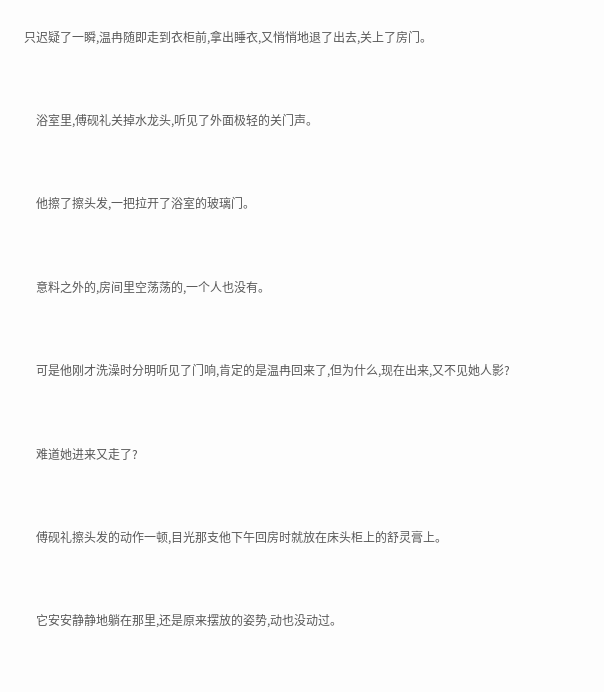只迟疑了一瞬,温冉随即走到衣柜前,拿出睡衣,又悄悄地退了出去,关上了房门。


    浴室里,傅砚礼关掉水龙头,听见了外面极轻的关门声。


    他擦了擦头发,一把拉开了浴室的玻璃门。


    意料之外的,房间里空荡荡的,一个人也没有。


    可是他刚才洗澡时分明听见了门响,肯定的是温冉回来了,但为什么,现在出来,又不见她人影?


    难道她进来又走了?


    傅砚礼擦头发的动作一顿,目光那支他下午回房时就放在床头柜上的舒灵膏上。


    它安安静静地躺在那里,还是原来摆放的姿势,动也没动过。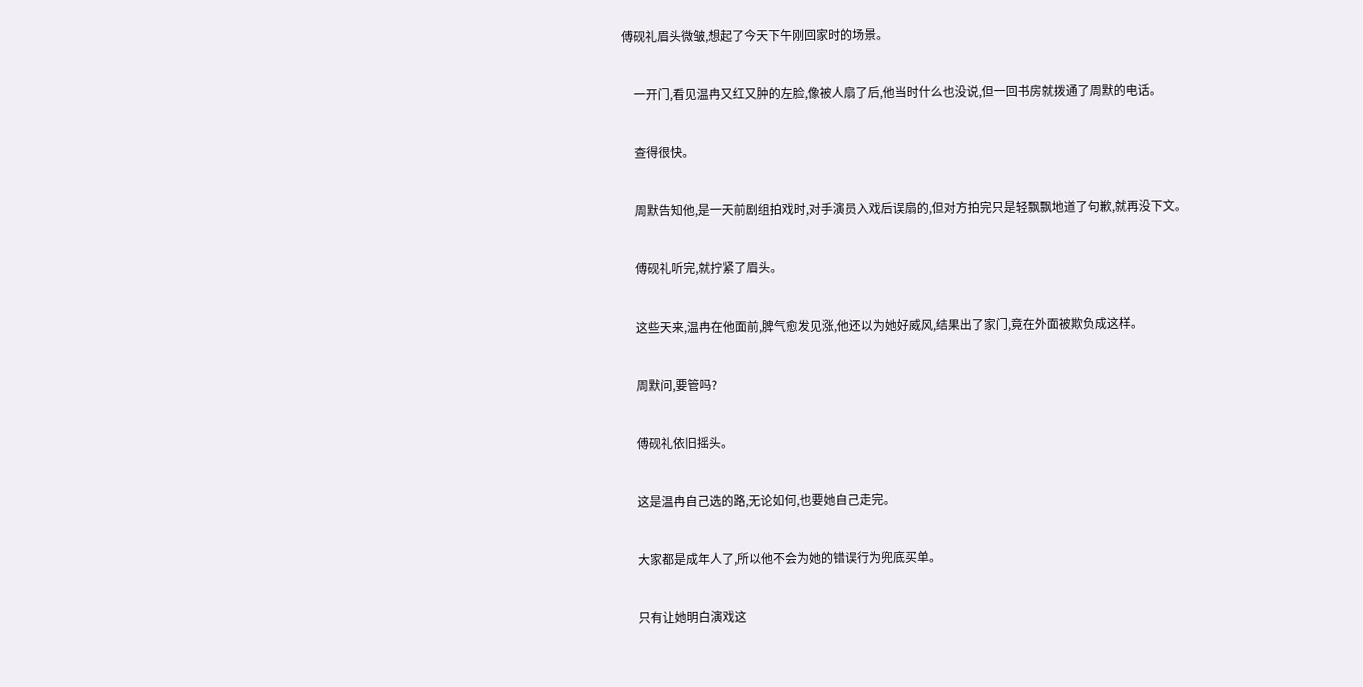傅砚礼眉头微皱,想起了今天下午刚回家时的场景。


    一开门,看见温冉又红又肿的左脸,像被人扇了后,他当时什么也没说,但一回书房就拨通了周默的电话。


    查得很快。


    周默告知他,是一天前剧组拍戏时,对手演员入戏后误扇的,但对方拍完只是轻飘飘地道了句歉,就再没下文。


    傅砚礼听完,就拧紧了眉头。


    这些天来,温冉在他面前,脾气愈发见涨,他还以为她好威风,结果出了家门,竟在外面被欺负成这样。


    周默问,要管吗?


    傅砚礼依旧摇头。


    这是温冉自己选的路,无论如何,也要她自己走完。


    大家都是成年人了,所以他不会为她的错误行为兜底买单。


    只有让她明白演戏这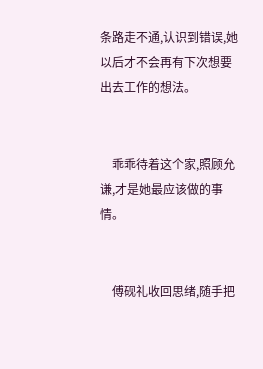条路走不通,认识到错误,她以后才不会再有下次想要出去工作的想法。


    乖乖待着这个家,照顾允谦,才是她最应该做的事情。


    傅砚礼收回思绪,随手把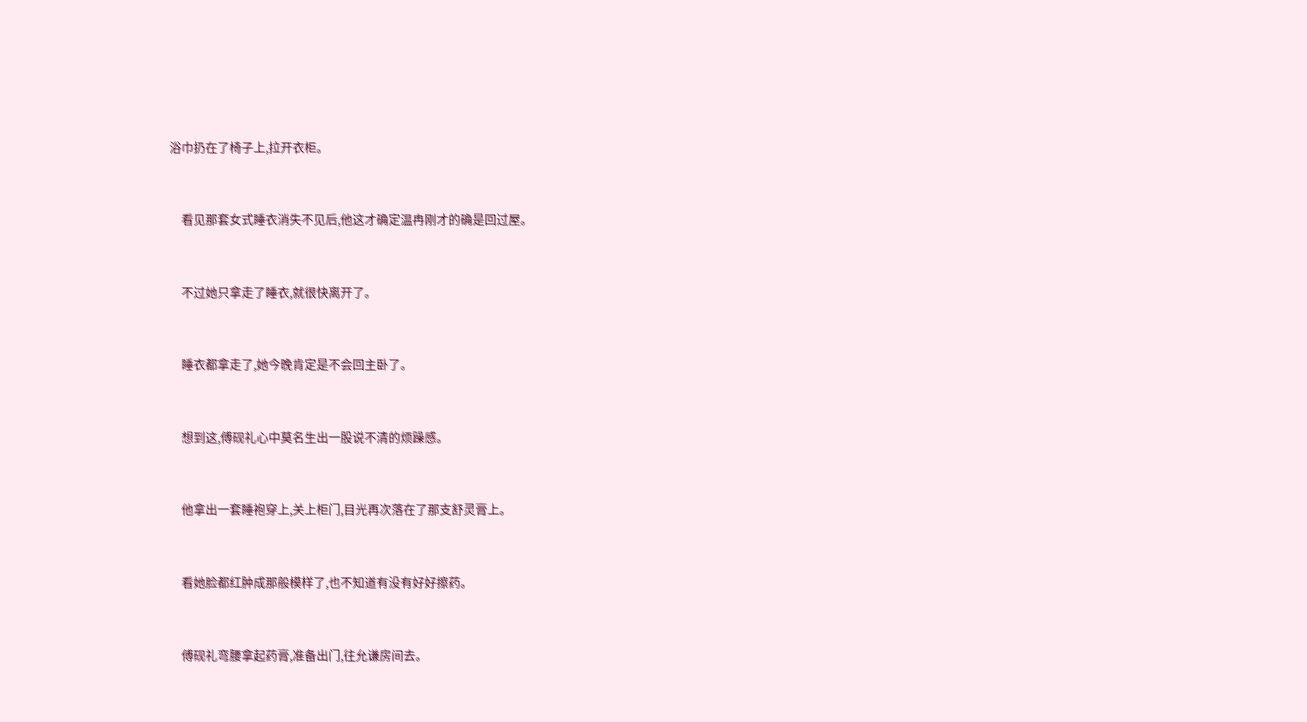浴巾扔在了椅子上,拉开衣柜。


    看见那套女式睡衣消失不见后,他这才确定温冉刚才的确是回过屋。


    不过她只拿走了睡衣,就很快离开了。


    睡衣都拿走了,她今晚肯定是不会回主卧了。


    想到这,傅砚礼心中莫名生出一股说不清的烦躁感。


    他拿出一套睡袍穿上,关上柜门,目光再次落在了那支舒灵膏上。


    看她脸都红肿成那般模样了,也不知道有没有好好擦药。


    傅砚礼弯腰拿起药膏,准备出门,往允谦房间去。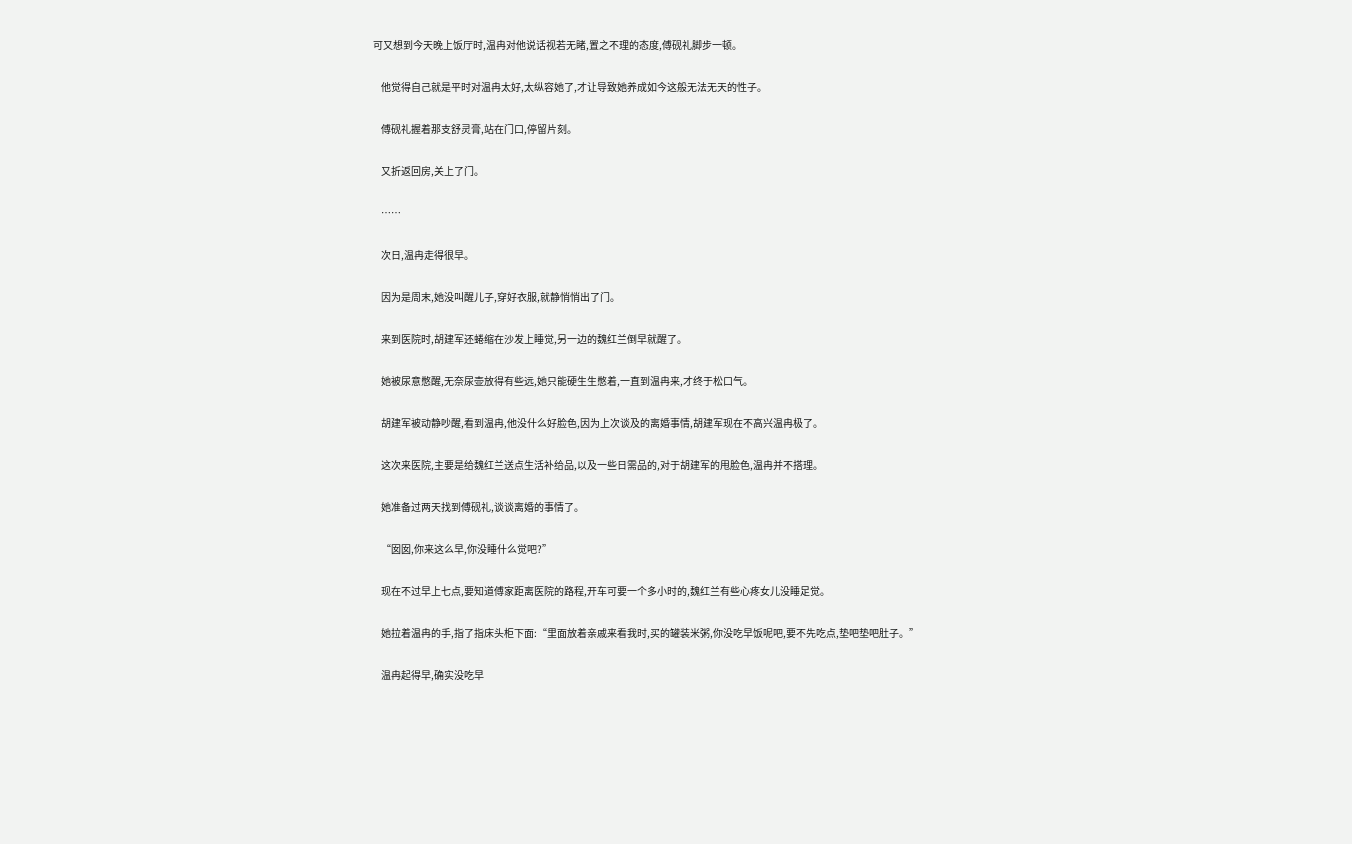可又想到今天晚上饭厅时,温冉对他说话视若无睹,置之不理的态度,傅砚礼脚步一顿。


    他觉得自己就是平时对温冉太好,太纵容她了,才让导致她养成如今这般无法无天的性子。


    傅砚礼握着那支舒灵膏,站在门口,停留片刻。


    又折返回房,关上了门。


    ……


    次日,温冉走得很早。


    因为是周末,她没叫醒儿子,穿好衣服,就静悄悄出了门。


    来到医院时,胡建军还蜷缩在沙发上睡觉,另一边的魏红兰倒早就醒了。


    她被尿意憋醒,无奈尿壶放得有些远,她只能硬生生憋着,一直到温冉来,才终于松口气。


    胡建军被动静吵醒,看到温冉,他没什么好脸色,因为上次谈及的离婚事情,胡建军现在不高兴温冉极了。


    这次来医院,主要是给魏红兰送点生活补给品,以及一些日需品的,对于胡建军的甩脸色,温冉并不搭理。


    她准备过两天找到傅砚礼,谈谈离婚的事情了。


    “囡囡,你来这么早,你没睡什么觉吧?”


    现在不过早上七点,要知道傅家距离医院的路程,开车可要一个多小时的,魏红兰有些心疼女儿没睡足觉。


    她拉着温冉的手,指了指床头柜下面:“里面放着亲戚来看我时,买的罐装米粥,你没吃早饭呢吧,要不先吃点,垫吧垫吧肚子。”


    温冉起得早,确实没吃早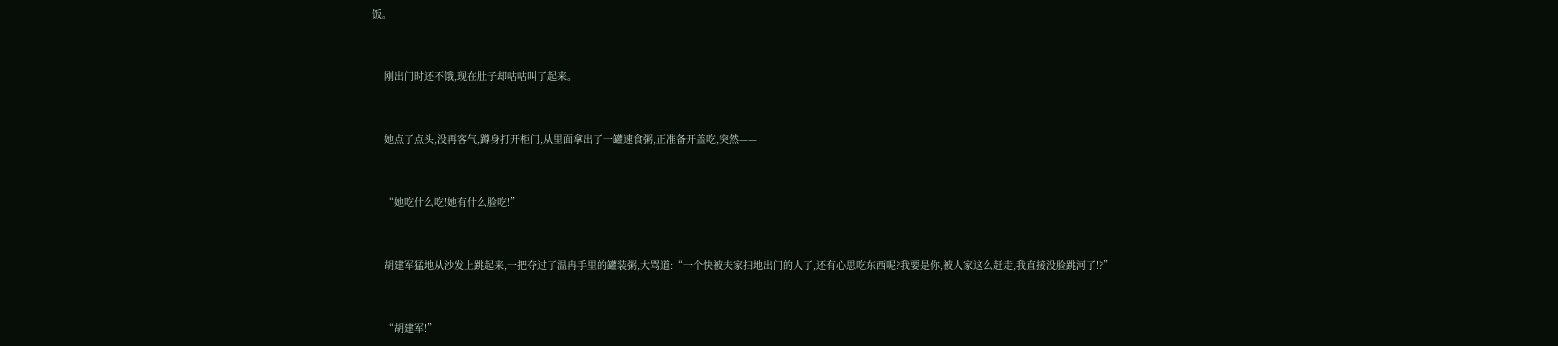饭。


    刚出门时还不饿,现在肚子却咕咕叫了起来。


    她点了点头,没再客气,蹲身打开柜门,从里面拿出了一罐速食粥,正准备开盖吃,突然——


    “她吃什么吃!她有什么脸吃!”


    胡建军猛地从沙发上跳起来,一把夺过了温冉手里的罐装粥,大骂道:“一个快被夫家扫地出门的人了,还有心思吃东西呢?我要是你,被人家这么赶走,我直接没脸跳河了!?”


    “胡建军!”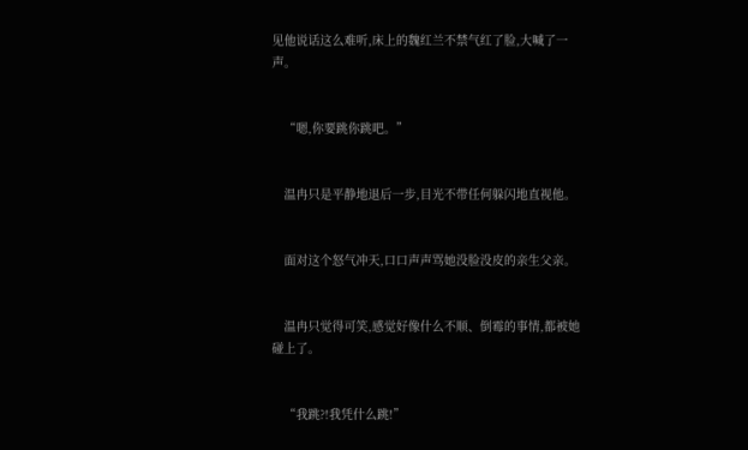见他说话这么难听,床上的魏红兰不禁气红了脸,大喊了一声。


    “嗯,你要跳你跳吧。”


    温冉只是平静地退后一步,目光不带任何躲闪地直视他。


    面对这个怒气冲天,口口声声骂她没脸没皮的亲生父亲。


    温冉只觉得可笑,感觉好像什么不顺、倒霉的事情,都被她碰上了。


    “我跳?!我凭什么跳!”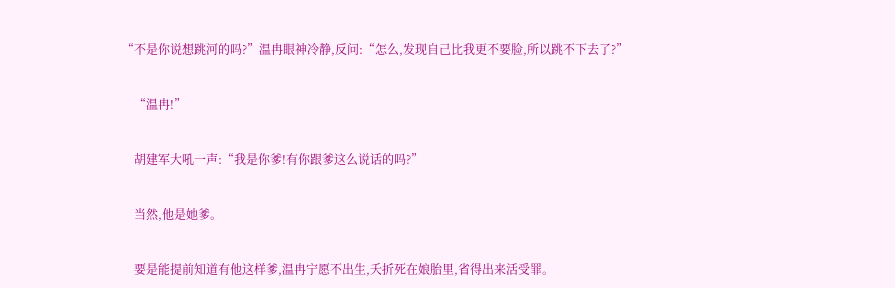“不是你说想跳河的吗?”温冉眼神冷静,反问:“怎么,发现自己比我更不要脸,所以跳不下去了?”


    “温冉!”


    胡建军大吼一声:“我是你爹!有你跟爹这么说话的吗?”


    当然,他是她爹。


    要是能提前知道有他这样爹,温冉宁愿不出生,夭折死在娘胎里,省得出来活受罪。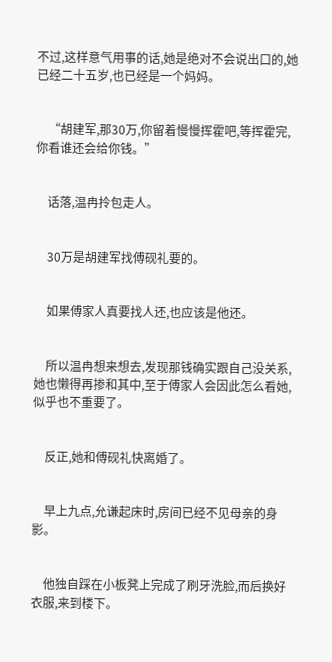不过,这样意气用事的话,她是绝对不会说出口的,她已经二十五岁,也已经是一个妈妈。


    “胡建军,那30万,你留着慢慢挥霍吧,等挥霍完,你看谁还会给你钱。”


    话落,温冉拎包走人。


    30万是胡建军找傅砚礼要的。


    如果傅家人真要找人还,也应该是他还。


    所以温冉想来想去,发现那钱确实跟自己没关系,她也懒得再掺和其中,至于傅家人会因此怎么看她,似乎也不重要了。


    反正,她和傅砚礼快离婚了。


    早上九点,允谦起床时,房间已经不见母亲的身影。


    他独自踩在小板凳上完成了刷牙洗脸,而后换好衣服,来到楼下。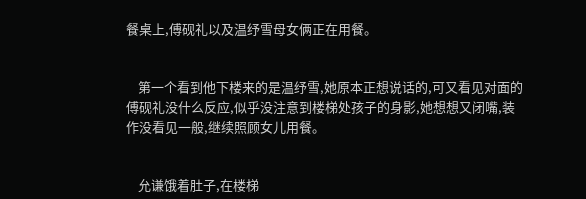餐桌上,傅砚礼以及温纾雪母女俩正在用餐。


    第一个看到他下楼来的是温纾雪,她原本正想说话的,可又看见对面的傅砚礼没什么反应,似乎没注意到楼梯处孩子的身影,她想想又闭嘴,装作没看见一般,继续照顾女儿用餐。


    允谦饿着肚子,在楼梯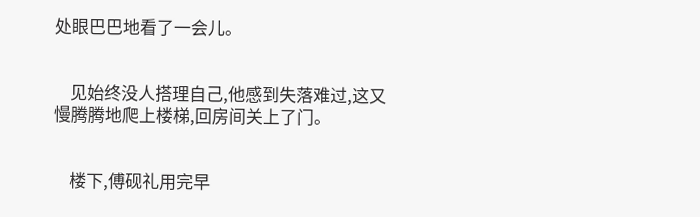处眼巴巴地看了一会儿。


    见始终没人搭理自己,他感到失落难过,这又慢腾腾地爬上楼梯,回房间关上了门。


    楼下,傅砚礼用完早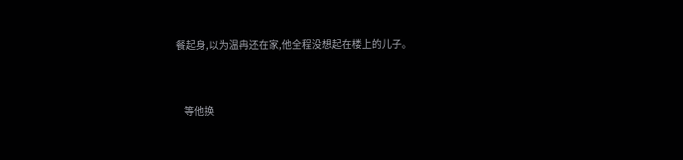餐起身,以为温冉还在家,他全程没想起在楼上的儿子。


    等他换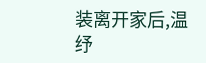装离开家后,温纾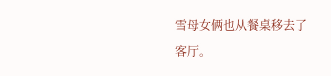雪母女俩也从餐桌移去了客厅。